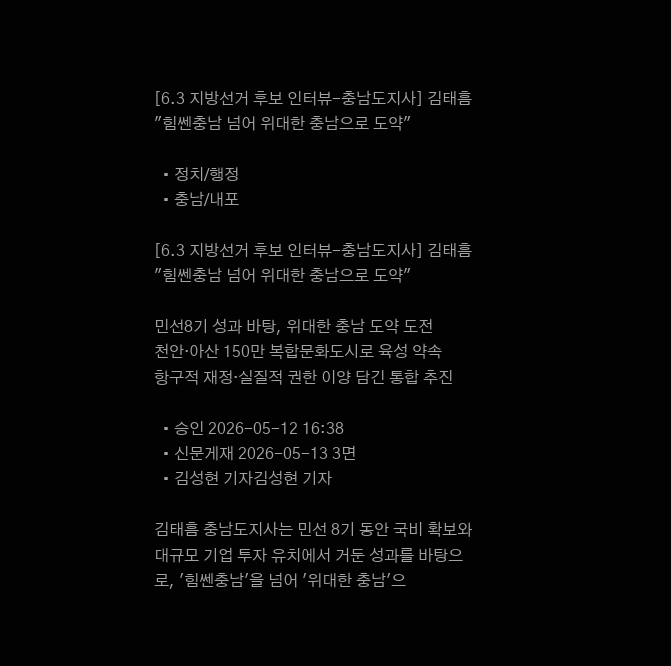[6.3 지방선거 후보 인터뷰-충남도지사] 김태흠 "힘쎈충남 넘어 위대한 충남으로 도약"

  • 정치/행정
  • 충남/내포

[6.3 지방선거 후보 인터뷰-충남도지사] 김태흠 "힘쎈충남 넘어 위대한 충남으로 도약"

민선8기 성과 바탕, 위대한 충남 도약 도전
천안·아산 150만 복합문화도시로 육성 약속
항구적 재정·실질적 권한 이양 담긴 통합 추진

  • 승인 2026-05-12 16:38
  • 신문게재 2026-05-13 3면
  • 김성현 기자김성현 기자

김태흠 충남도지사는 민선 8기 동안 국비 확보와 대규모 기업 투자 유치에서 거둔 성과를 바탕으로, '힘쎈충남'을 넘어 '위대한 충남'으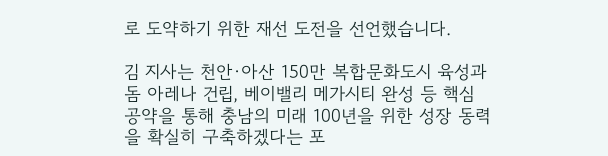로 도약하기 위한 재선 도전을 선언했습니다.

김 지사는 천안·아산 150만 복합문화도시 육성과 돔 아레나 건립, 베이밸리 메가시티 완성 등 핵심 공약을 통해 충남의 미래 100년을 위한 성장 동력을 확실히 구축하겠다는 포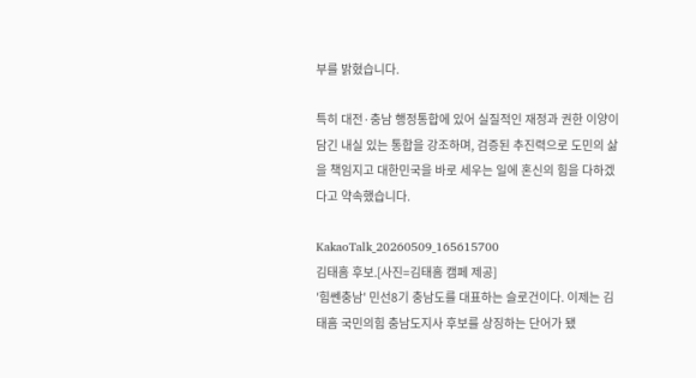부를 밝혔습니다.

특히 대전·충남 행정통합에 있어 실질적인 재정과 권한 이양이 담긴 내실 있는 통합을 강조하며, 검증된 추진력으로 도민의 삶을 책임지고 대한민국을 바로 세우는 일에 혼신의 힘을 다하겠다고 약속했습니다.

KakaoTalk_20260509_165615700
김태흠 후보.[사진=김태흠 캠페 제공]
'힘쎈충남' 민선8기 충남도를 대표하는 슬로건이다. 이제는 김태흠 국민의힘 충남도지사 후보를 상징하는 단어가 됐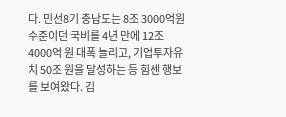다. 민선8기 충남도는 8조 3000억원 수준이던 국비를 4년 만에 12조 4000억 원 대폭 늘리고, 기업투자유치 50조 원을 달성하는 등 힘센 행보를 보여왔다. 김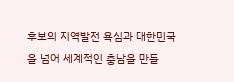후보의 지역발전 욕심과 대한민국을 넘어 세계적인 충남을 만들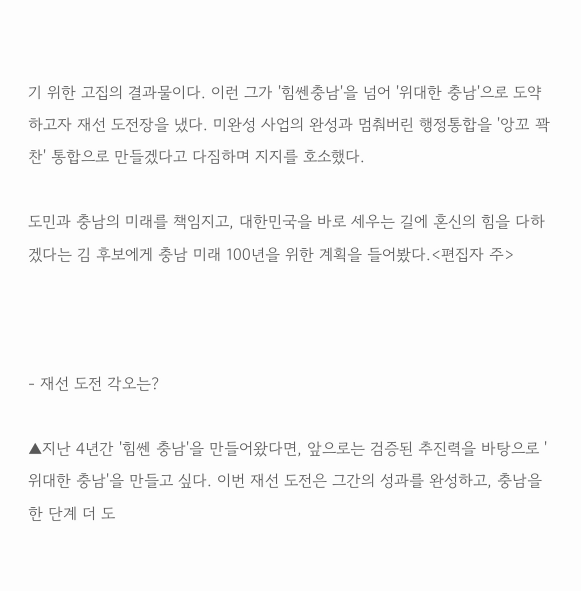기 위한 고집의 결과물이다. 이런 그가 '힘쎈충남'을 넘어 '위대한 충남'으로 도약하고자 재선 도전장을 냈다. 미완성 사업의 완성과 멈춰버린 행정통합을 '앙꼬 꽉 찬' 통합으로 만들겠다고 다짐하며 지지를 호소했다.

도민과 충남의 미래를 책임지고, 대한민국을 바로 세우는 길에 혼신의 힘을 다하겠다는 김 후보에게 충남 미래 100년을 위한 계획을 들어봤다.<편집자 주>



- 재선 도전 각오는?

▲지난 4년간 '힘쎈 충남'을 만들어왔다면, 앞으로는 검증된 추진력을 바탕으로 '위대한 충남'을 만들고 싶다. 이번 재선 도전은 그간의 성과를 완성하고, 충남을 한 단계 더 도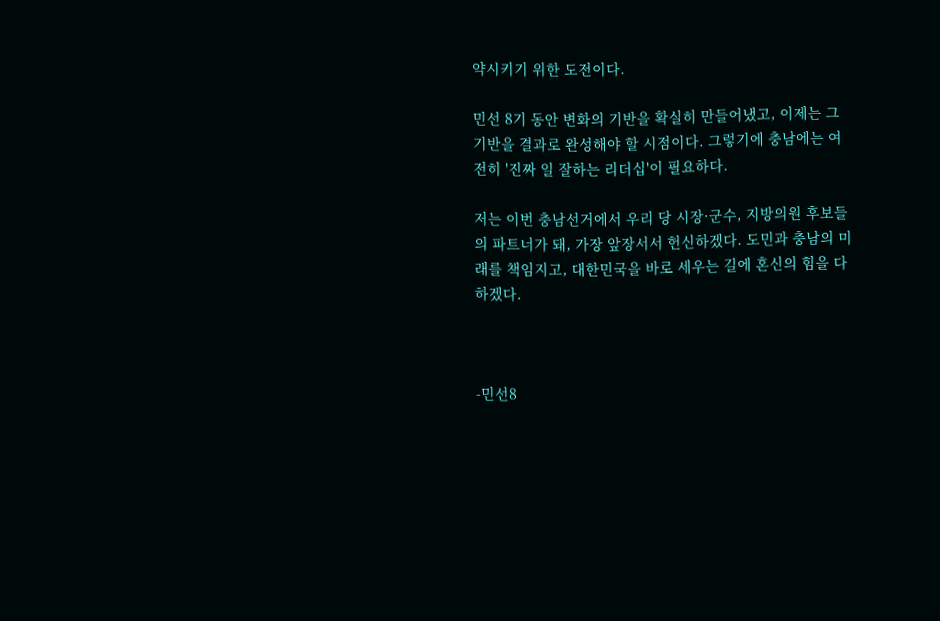약시키기 위한 도전이다.

민선 8기 동안 변화의 기반을 확실히 만들어냈고, 이제는 그 기반을 결과로 완성해야 할 시점이다. 그렇기에 충남에는 여전히 '진짜 일 잘하는 리더십'이 필요하다.

저는 이번 충남선거에서 우리 당 시장·군수, 지방의원 후보들의 파트너가 돼, 가장 앞장서서 헌신하겠다. 도민과 충남의 미래를 책임지고, 대한민국을 바로 세우는 길에 혼신의 힘을 다하겠다.



-민선8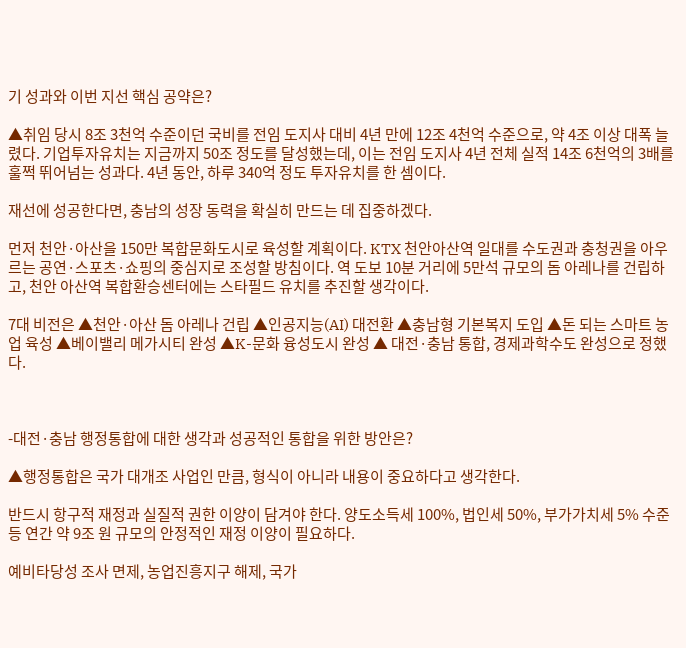기 성과와 이번 지선 핵심 공약은?

▲취임 당시 8조 3천억 수준이던 국비를 전임 도지사 대비 4년 만에 12조 4천억 수준으로, 약 4조 이상 대폭 늘렸다. 기업투자유치는 지금까지 50조 정도를 달성했는데, 이는 전임 도지사 4년 전체 실적 14조 6천억의 3배를 훌쩍 뛰어넘는 성과다. 4년 동안, 하루 340억 정도 투자유치를 한 셈이다.

재선에 성공한다면, 충남의 성장 동력을 확실히 만드는 데 집중하겠다.

먼저 천안·아산을 150만 복합문화도시로 육성할 계획이다. KTX 천안아산역 일대를 수도권과 충청권을 아우르는 공연·스포츠·쇼핑의 중심지로 조성할 방침이다. 역 도보 10분 거리에 5만석 규모의 돔 아레나를 건립하고, 천안 아산역 복합환승센터에는 스타필드 유치를 추진할 생각이다.

7대 비전은 ▲천안·아산 돔 아레나 건립 ▲인공지능(AI) 대전환 ▲충남형 기본복지 도입 ▲돈 되는 스마트 농업 육성 ▲베이밸리 메가시티 완성 ▲K-문화 융성도시 완성 ▲ 대전·충남 통합, 경제과학수도 완성으로 정했다.



-대전·충남 행정통합에 대한 생각과 성공적인 통합을 위한 방안은?

▲행정통합은 국가 대개조 사업인 만큼, 형식이 아니라 내용이 중요하다고 생각한다.

반드시 항구적 재정과 실질적 권한 이양이 담겨야 한다. 양도소득세 100%, 법인세 50%, 부가가치세 5% 수준 등 연간 약 9조 원 규모의 안정적인 재정 이양이 필요하다.

예비타당성 조사 면제, 농업진흥지구 해제, 국가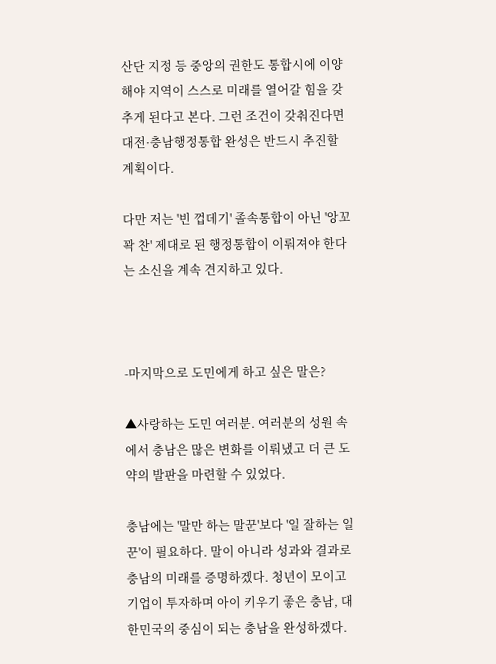산단 지정 등 중앙의 권한도 통합시에 이양해야 지역이 스스로 미래를 열어갈 힘을 갖추게 된다고 본다. 그런 조건이 갖춰진다면 대전·충남행정통합 완성은 반드시 추진할 계획이다.

다만 저는 '빈 껍데기' 졸속통합이 아닌 '앙꼬 꽉 찬' 제대로 된 행정통합이 이뤄져야 한다는 소신을 계속 견지하고 있다.



-마지막으로 도민에게 하고 싶은 말은?

▲사랑하는 도민 여러분. 여러분의 성원 속에서 충남은 많은 변화를 이뤄냈고 더 큰 도약의 발판을 마련할 수 있었다.

충남에는 '말만 하는 말꾼'보다 '일 잘하는 일꾼'이 필요하다. 말이 아니라 성과와 결과로 충남의 미래를 증명하겠다. 청년이 모이고 기업이 투자하며 아이 키우기 좋은 충남, 대한민국의 중심이 되는 충남을 완성하겠다.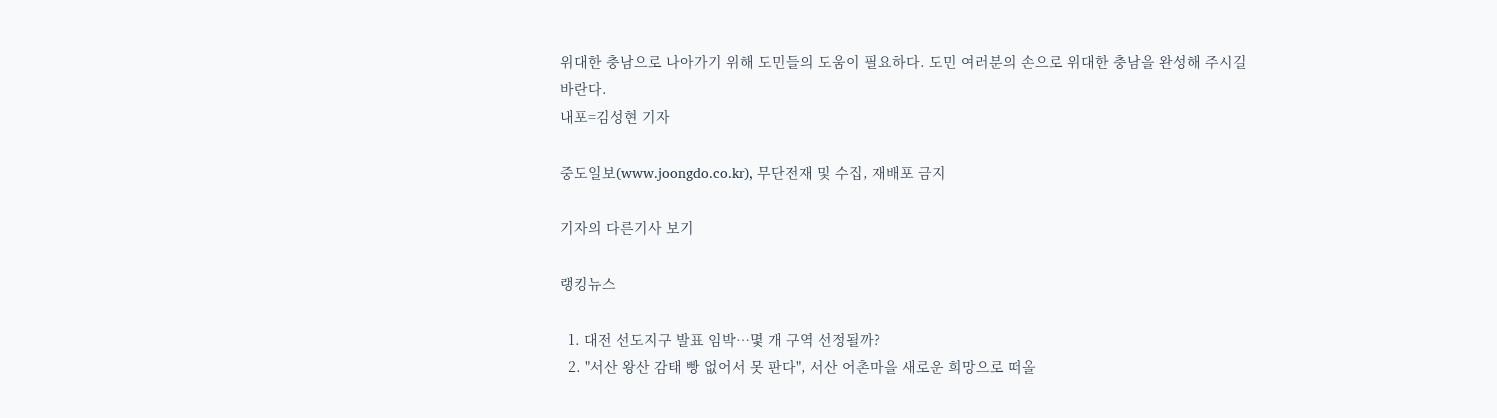위대한 충남으로 나아가기 위해 도민들의 도움이 필요하다. 도민 여러분의 손으로 위대한 충남을 완성해 주시길 바란다.
내포=김성현 기자

중도일보(www.joongdo.co.kr), 무단전재 및 수집, 재배포 금지

기자의 다른기사 보기

랭킹뉴스

  1. 대전 선도지구 발표 임박…몇 개 구역 선정될까?
  2. "서산 왕산 감태 빵 없어서 못 판다", 서산 어촌마을 새로운 희망으로 떠올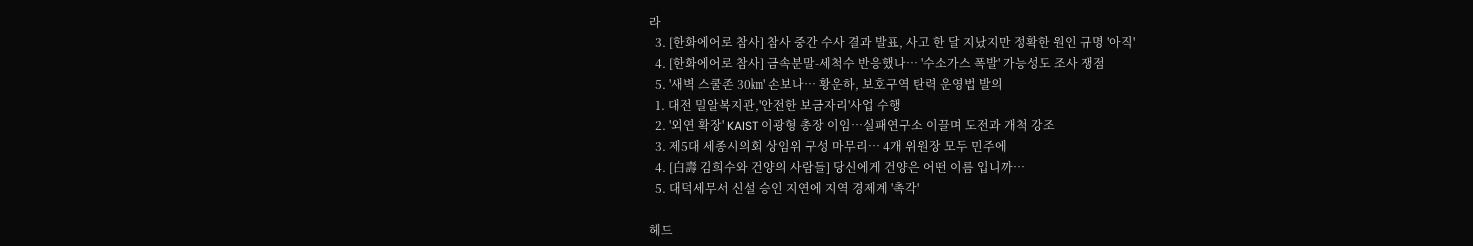라
  3. [한화에어로 참사] 참사 중간 수사 결과 발표, 사고 한 달 지났지만 정확한 원인 규명 '아직'
  4. [한화에어로 참사] 금속분말-세척수 반응했나… '수소가스 폭발' 가능성도 조사 쟁점
  5. '새벽 스쿨존 30㎞' 손보나… 황운하, 보호구역 탄력 운영법 발의
  1. 대전 밀알복지관,'안전한 보금자리'사업 수행
  2. '외연 확장' KAIST 이광형 총장 이임…실패연구소 이끌며 도전과 개척 강조
  3. 제5대 세종시의회 상임위 구성 마무리… 4개 위원장 모두 민주에
  4. [白壽 김희수와 건양의 사람들] 당신에게 건양은 어떤 이름 입니까…
  5. 대덕세무서 신설 승인 지연에 지역 경제계 '촉각'

헤드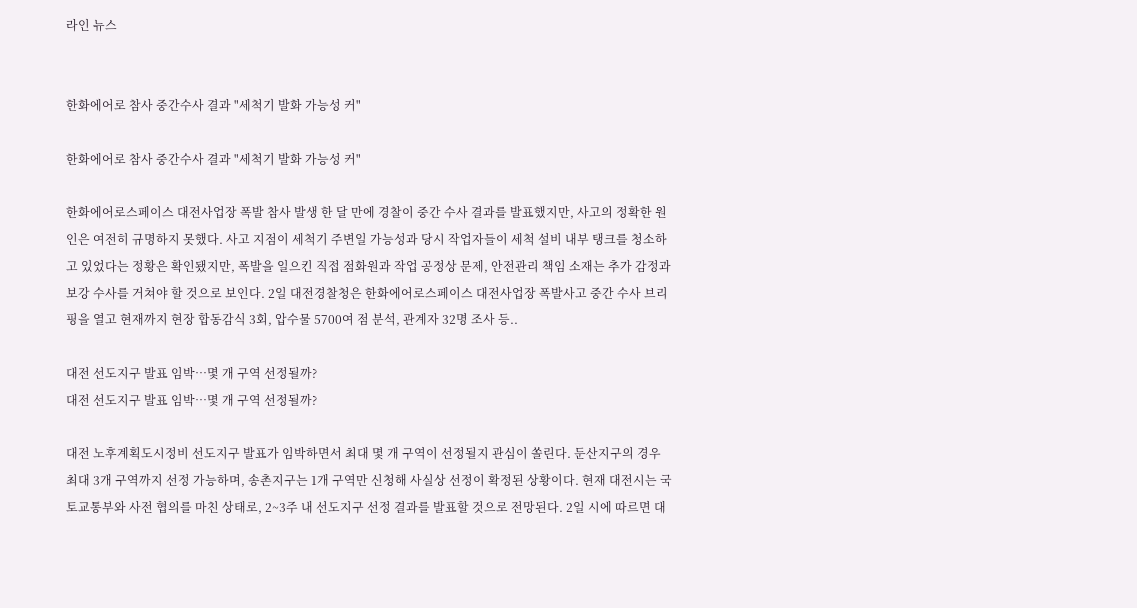라인 뉴스


한화에어로 참사 중간수사 결과 "세척기 발화 가능성 커"

한화에어로 참사 중간수사 결과 "세척기 발화 가능성 커"

한화에어로스페이스 대전사업장 폭발 참사 발생 한 달 만에 경찰이 중간 수사 결과를 발표했지만, 사고의 정확한 원인은 여전히 규명하지 못했다. 사고 지점이 세척기 주변일 가능성과 당시 작업자들이 세척 설비 내부 탱크를 청소하고 있었다는 정황은 확인됐지만, 폭발을 일으킨 직접 점화원과 작업 공정상 문제, 안전관리 책임 소재는 추가 감정과 보강 수사를 거쳐야 할 것으로 보인다. 2일 대전경찰청은 한화에어로스페이스 대전사업장 폭발사고 중간 수사 브리핑을 열고 현재까지 현장 합동감식 3회, 압수물 5700여 점 분석, 관계자 32명 조사 등..

대전 선도지구 발표 임박…몇 개 구역 선정될까?
대전 선도지구 발표 임박…몇 개 구역 선정될까?

대전 노후계획도시정비 선도지구 발표가 임박하면서 최대 몇 개 구역이 선정될지 관심이 쏠린다. 둔산지구의 경우 최대 3개 구역까지 선정 가능하며, 송촌지구는 1개 구역만 신청해 사실상 선정이 확정된 상황이다. 현재 대전시는 국토교통부와 사전 협의를 마친 상태로, 2~3주 내 선도지구 선정 결과를 발표할 것으로 전망된다. 2일 시에 따르면 대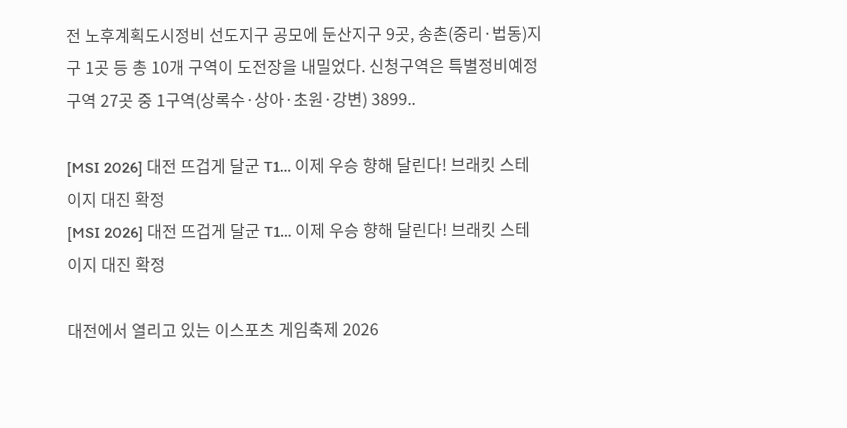전 노후계획도시정비 선도지구 공모에 둔산지구 9곳, 송촌(중리·법동)지구 1곳 등 총 10개 구역이 도전장을 내밀었다. 신청구역은 특별정비예정구역 27곳 중 1구역(상록수·상아·초원·강변) 3899..

[MSI 2026] 대전 뜨겁게 달군 T1… 이제 우승 향해 달린다! 브래킷 스테이지 대진 확정
[MSI 2026] 대전 뜨겁게 달군 T1… 이제 우승 향해 달린다! 브래킷 스테이지 대진 확정

대전에서 열리고 있는 이스포츠 게임축제 2026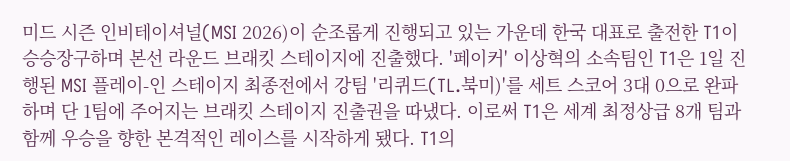미드 시즌 인비테이셔널(MSI 2026)이 순조롭게 진행되고 있는 가운데 한국 대표로 출전한 T1이 승승장구하며 본선 라운드 브래킷 스테이지에 진출했다. '페이커' 이상혁의 소속팀인 T1은 1일 진행된 MSI 플레이-인 스테이지 최종전에서 강팀 '리퀴드(TL.북미)'를 세트 스코어 3대 0으로 완파하며 단 1팀에 주어지는 브래킷 스테이지 진출권을 따냈다. 이로써 T1은 세계 최정상급 8개 팀과 함께 우승을 향한 본격적인 레이스를 시작하게 됐다. T1의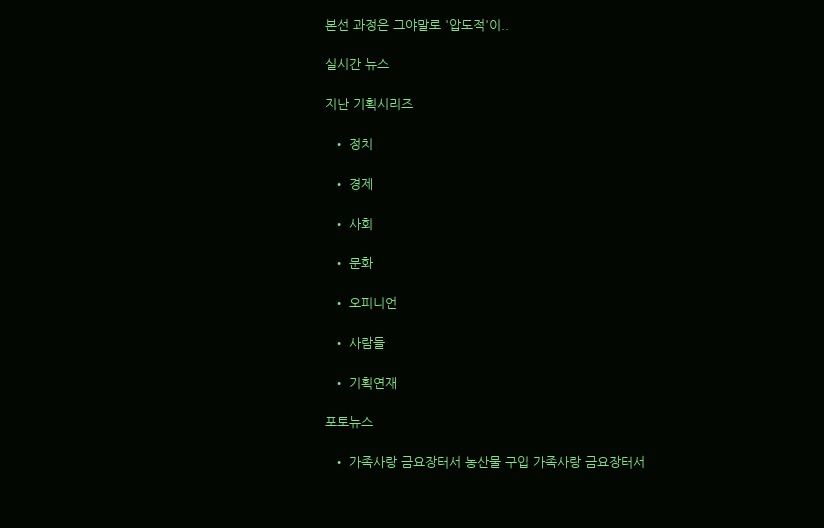본선 과정은 그야말로 '압도적'이..

실시간 뉴스

지난 기획시리즈

  • 정치

  • 경제

  • 사회

  • 문화

  • 오피니언

  • 사람들

  • 기획연재

포토뉴스

  • 가족사랑 금요장터서 농산물 구입 가족사랑 금요장터서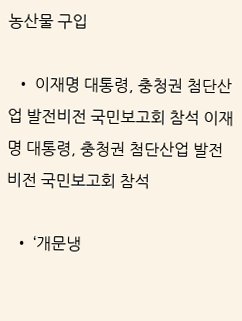농산물 구입

  • 이재명 대통령, 충청권 첨단산업 발전비전 국민보고회 참석 이재명 대통령, 충청권 첨단산업 발전비전 국민보고회 참석

  • ‘개문냉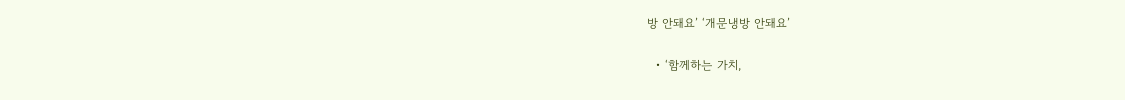방 안돼요’ ‘개문냉방 안돼요’

  • ‘함께하는 가치,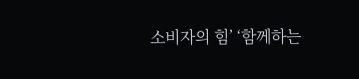소비자의 힘’ ‘함께하는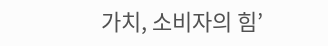가치, 소비자의 힘’